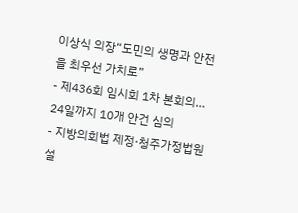이상식 의장“도민의 생명과 안전을 최우선 가치로”
- 제436회 임시회 1차 본회의… 24일까지 10개 안건 심의
- 지방의회법 제정·청주가정법원 설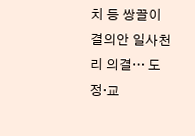치 등 쌍끌이 결의안 일사천리 의결… 도정·교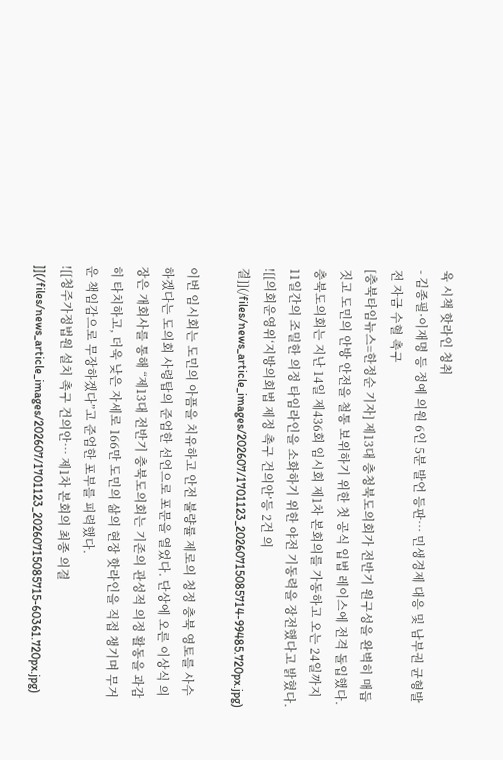육 시책 핫라인 청취
- 김종필·이재명 등 정예 의원 6인 5분 발언 등판… 민생경제 대응 및 남부권 균형발전 자금 수혈 촉구
[충북타임뉴스=한정순 기자] 제13대 충청북도의회가 전반기 원구성을 완벽히 매듭짓고 도민의 안방 안전을 철통 보위하기 위한 첫 공식 입법 레이스에 전격 돌입했다. 충북도의회는 지난 14일 제436회 임시회 제1차 본회의를 가동하고 오는 24일까지 11일간의 조밀한 의정 타임라인을 소화하기 위한 야전 기동력을 장전했다고 밝혔다.
![[의회운영위‘지방의회법 제정 촉구 건의안’등 2건 의결]](/files/news_article_images/202607/1701123_20260715085714-99485.720px.jpg)

이번 임시회는 도민의 아픔을 치유하고 안전 불량률 제로의 청정 충북 영토를 사수하겠다는 도의회 사령탑의 준엄한 선언으로 포문을 열었다. 단상에 오른 이상식 의장은 개회사를 통해 “제13대 전반기 충북도의회는 기존의 관성적 의정 활동을 과감히 타치하고, 더욱 낮은 자세로 166만 도민의 삶의 현장 핫라인을 직접 챙기며 무거운 책임감으로 무장하겠다”고 준엄한 포부를 피력했다.
![[청주가정법원 설치 촉구 건의안… 제1차 본회의 최종 의결 ]](/files/news_article_images/202607/1701123_20260715085715-60361.720px.jpg)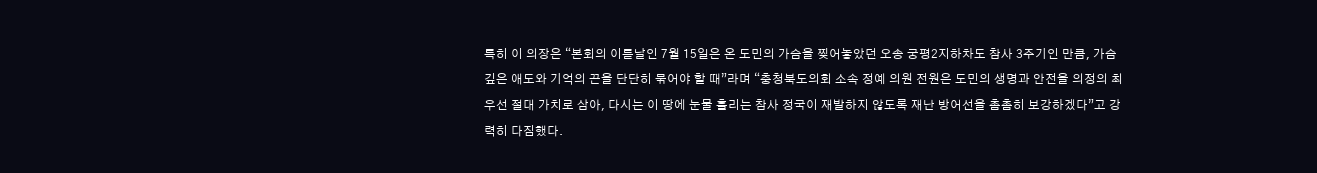특히 이 의장은 “본회의 이튿날인 7월 15일은 온 도민의 가슴을 찢어놓았던 오송 궁평2지하차도 참사 3주기인 만큼, 가슴 깊은 애도와 기억의 끈을 단단히 묶어야 할 때”라며 “충청북도의회 소속 정예 의원 전원은 도민의 생명과 안전을 의정의 최우선 절대 가치로 삼아, 다시는 이 땅에 눈물 흘리는 참사 정국이 재발하지 않도록 재난 방어선을 촘촘히 보강하겠다”고 강력히 다짐했다.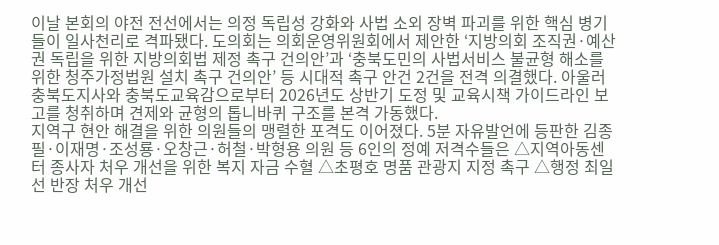이날 본회의 야전 전선에서는 의정 독립성 강화와 사법 소외 장벽 파괴를 위한 핵심 병기들이 일사천리로 격파됐다. 도의회는 의회운영위원회에서 제안한 ‘지방의회 조직권·예산권 독립을 위한 지방의회법 제정 촉구 건의안’과 ‘충북도민의 사법서비스 불균형 해소를 위한 청주가정법원 설치 촉구 건의안’ 등 시대적 촉구 안건 2건을 전격 의결했다. 아울러 충북도지사와 충북도교육감으로부터 2026년도 상반기 도정 및 교육시책 가이드라인 보고를 청취하며 견제와 균형의 톱니바퀴 구조를 본격 가동했다.
지역구 현안 해결을 위한 의원들의 맹렬한 포격도 이어졌다. 5분 자유발언에 등판한 김종필·이재명·조성룡·오창근·허철·박형용 의원 등 6인의 정예 저격수들은 △지역아동센터 종사자 처우 개선을 위한 복지 자금 수혈 △초평호 명품 관광지 지정 촉구 △행정 최일선 반장 처우 개선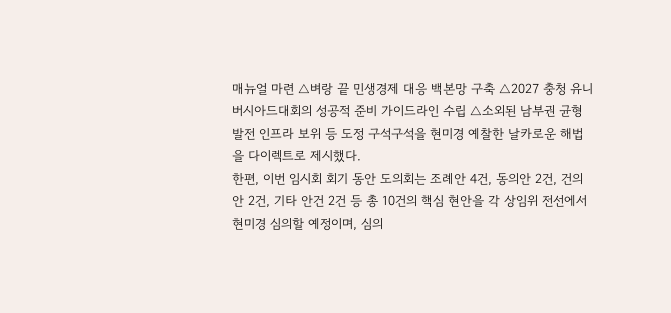매뉴얼 마련 △벼랑 끝 민생경제 대응 백본망 구축 △2027 충청 유니버시아드대회의 성공적 준비 가이드라인 수립 △소외된 남부권 균형발전 인프라 보위 등 도정 구석구석을 현미경 예찰한 날카로운 해법을 다이렉트로 제시했다.
한편, 이번 임시회 회기 동안 도의회는 조례안 4건, 동의안 2건, 건의안 2건, 기타 안건 2건 등 총 10건의 핵심 현안을 각 상임위 전선에서 현미경 심의할 예정이며, 심의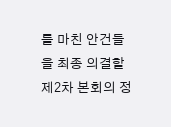를 마친 안건들을 최종 의결할 제2차 본회의 정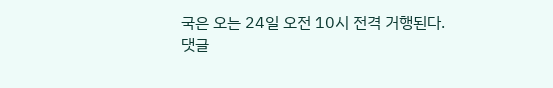국은 오는 24일 오전 10시 전격 거행된다.
댓글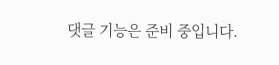댓글 기능은 준비 중입니다.